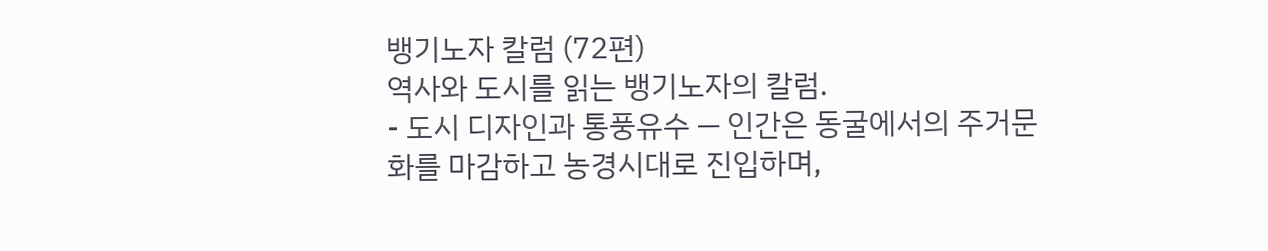뱅기노자 칼럼 (72편)
역사와 도시를 읽는 뱅기노자의 칼럼.
- 도시 디자인과 통풍유수 — 인간은 동굴에서의 주거문화를 마감하고 농경시대로 진입하며,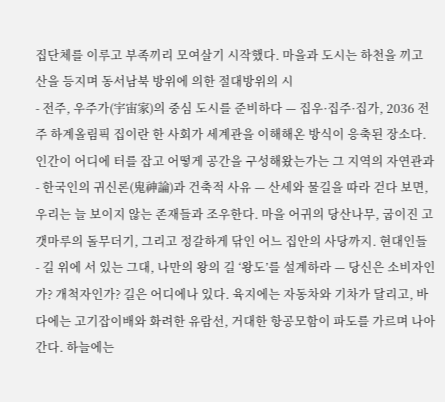집단체를 이루고 부족끼리 모여살기 시작했다. 마을과 도시는 하천을 끼고 산을 등지며 동서남북 방위에 의한 절대방위의 시
- 전주, 우주가(宇宙家)의 중심 도시를 준비하다 — 집우·집주·집가, 2036 전주 하계올림픽 집이란 한 사회가 세계관을 이해해온 방식이 응축된 장소다. 인간이 어디에 터를 잡고 어떻게 공간을 구성해왔는가는 그 지역의 자연관과
- 한국인의 귀신론(鬼神論)과 건축적 사유 — 산세와 물길을 따라 걷다 보면, 우리는 늘 보이지 않는 존재들과 조우한다. 마을 어귀의 당산나무, 굽이진 고갯마루의 돌무더기, 그리고 정갈하게 닦인 어느 집안의 사당까지. 현대인들
- 길 위에 서 있는 그대, 나만의 왕의 길 ‘왕도’를 설계하라 — 당신은 소비자인가? 개척자인가? 길은 어디에나 있다. 육지에는 자동차와 기차가 달리고, 바다에는 고기잡이배와 화려한 유람선, 거대한 항공모함이 파도를 가르며 나아간다. 하늘에는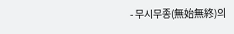- 무시무종(無始無終)의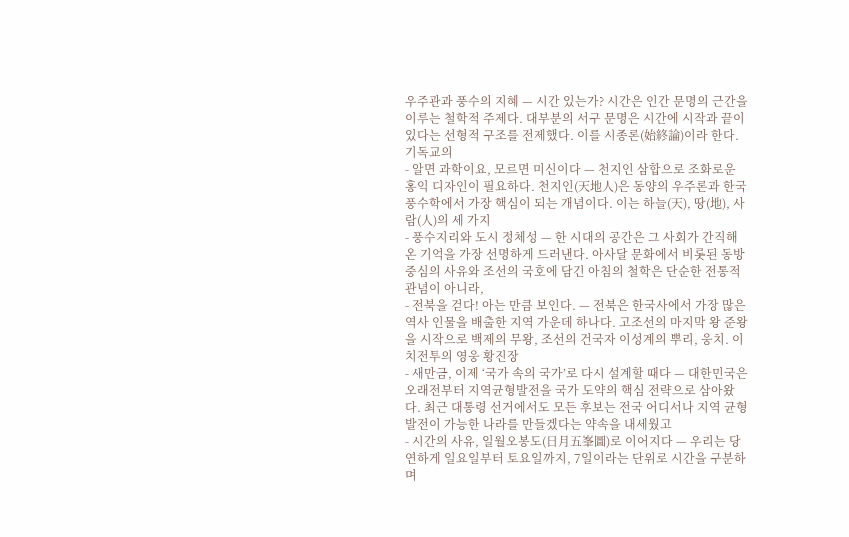우주관과 풍수의 지혜 — 시간 있는가? 시간은 인간 문명의 근간을 이루는 철학적 주제다. 대부분의 서구 문명은 시간에 시작과 끝이 있다는 선형적 구조를 전제했다. 이를 시종론(始終論)이라 한다. 기독교의
- 알면 과학이요, 모르면 미신이다 — 천지인 삼합으로 조화로운 홍익 디자인이 필요하다. 천지인(天地人)은 동양의 우주론과 한국풍수학에서 가장 핵심이 되는 개념이다. 이는 하늘(天), 땅(地), 사람(人)의 세 가지
- 풍수지리와 도시 정체성 — 한 시대의 공간은 그 사회가 간직해온 기억을 가장 선명하게 드러낸다. 아사달 문화에서 비롯된 동방 중심의 사유와 조선의 국호에 담긴 아침의 철학은 단순한 전통적 관념이 아니라,
- 전북을 걷다! 아는 만큼 보인다. — 전북은 한국사에서 가장 많은 역사 인물을 배출한 지역 가운데 하나다. 고조선의 마지막 왕 준왕을 시작으로 백제의 무왕, 조선의 건국자 이성계의 뿌리, 웅치. 이치전투의 영웅 황진장
- 새만금, 이제 ‘국가 속의 국가’로 다시 설계할 때다 — 대한민국은 오래전부터 지역균형발전을 국가 도약의 핵심 전략으로 삼아왔다. 최근 대통령 선거에서도 모든 후보는 전국 어디서나 지역 균형발전이 가능한 나라를 만들겠다는 약속을 내세웠고
- 시간의 사유, 일월오봉도(日月五峯圖)로 이어지다 — 우리는 당연하게 일요일부터 토요일까지, 7일이라는 단위로 시간을 구분하며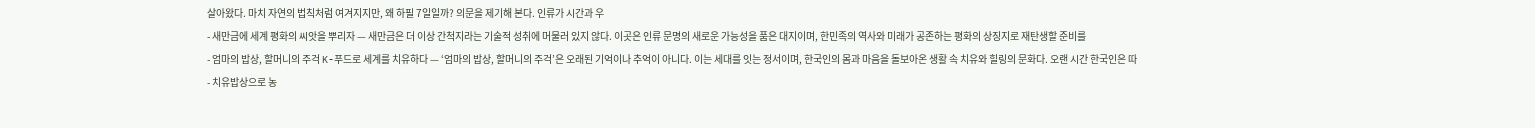살아왔다. 마치 자연의 법칙처럼 여겨지지만, 왜 하필 7일일까? 의문을 제기해 본다. 인류가 시간과 우
- 새만금에 세계 평화의 씨앗을 뿌리자 — 새만금은 더 이상 간척지라는 기술적 성취에 머물러 있지 않다. 이곳은 인류 문명의 새로운 가능성을 품은 대지이며, 한민족의 역사와 미래가 공존하는 평화의 상징지로 재탄생할 준비를
- 엄마의 밥상, 할머니의 주걱 K-푸드로 세계를 치유하다 — ‘엄마의 밥상, 할머니의 주걱’은 오래된 기억이나 추억이 아니다. 이는 세대를 잇는 정서이며, 한국인의 몸과 마음을 돌보아온 생활 속 치유와 힐링의 문화다. 오랜 시간 한국인은 따
- 치유밥상으로 농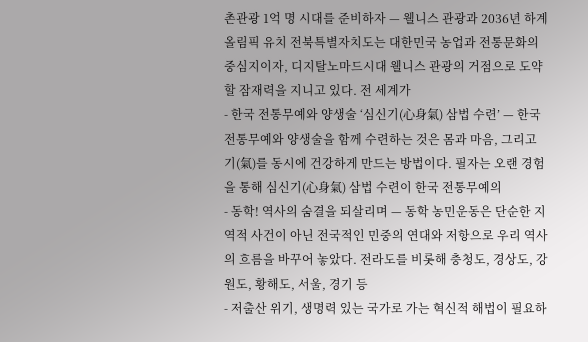촌관광 1억 명 시대를 준비하자 — 웰니스 관광과 2036년 하계올림픽 유치 전북특별자치도는 대한민국 농업과 전통문화의 중심지이자, 디지탈노마드시대 웰니스 관광의 거점으로 도약할 잠재력을 지니고 있다. 전 세계가
- 한국 전통무예와 양생술 ‘심신기(心身氣) 삼법 수련’ — 한국 전통무예와 양생술을 함께 수련하는 것은 몸과 마음, 그리고 기(氣)를 동시에 건강하게 만드는 방법이다. 필자는 오랜 경험을 통해 심신기(心身氣) 삼법 수련이 한국 전통무예의
- 동학! 역사의 숨결을 되살리며 — 동학 농민운동은 단순한 지역적 사건이 아닌 전국적인 민중의 연대와 저항으로 우리 역사의 흐름을 바꾸어 놓았다. 전라도를 비롯해 충청도, 경상도, 강원도, 황해도, 서울, 경기 등
- 저출산 위기, 생명력 있는 국가로 가는 혁신적 해법이 필요하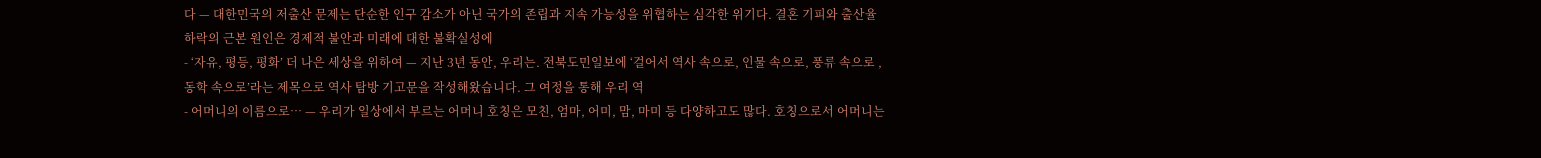다 — 대한민국의 저출산 문제는 단순한 인구 감소가 아닌 국가의 존립과 지속 가능성을 위협하는 심각한 위기다. 결혼 기피와 출산율 하락의 근본 원인은 경제적 불안과 미래에 대한 불확실성에
- ‘자유, 평등, 평화’ 더 나은 세상을 위하여 — 지난 3년 동안, 우리는. 전북도민일보에 ‘걸어서 역사 속으로, 인물 속으로, 풍류 속으로 ,동학 속으로’라는 제목으로 역사 탐방 기고문을 작성해왔습니다. 그 여정을 통해 우리 역
- 어머니의 이름으로… — 우리가 일상에서 부르는 어머니 호칭은 모친, 엄마, 어미, 맘, 마미 등 다양하고도 많다. 호칭으로서 어머니는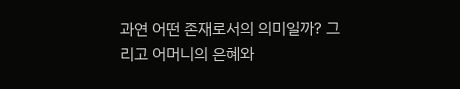과연 어떤 존재로서의 의미일까? 그리고 어머니의 은혜와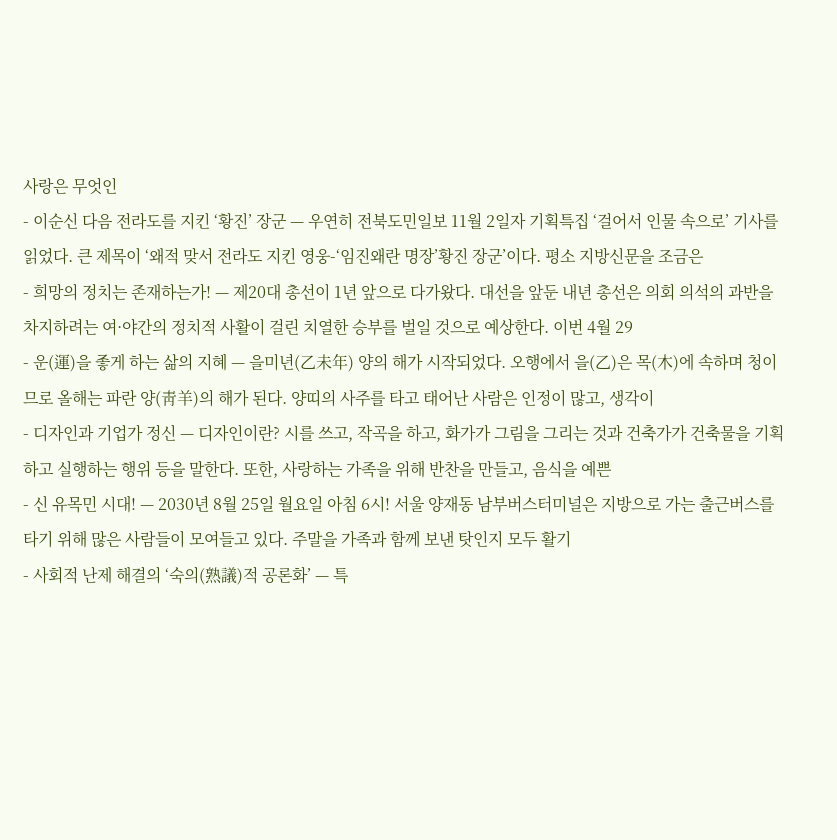사랑은 무엇인
- 이순신 다음 전라도를 지킨 ‘황진’ 장군 — 우연히 전북도민일보 11월 2일자 기획특집 ‘걸어서 인물 속으로’ 기사를 읽었다. 큰 제목이 ‘왜적 맞서 전라도 지킨 영웅-‘임진왜란 명장’황진 장군’이다. 평소 지방신문을 조금은
- 희망의 정치는 존재하는가! — 제20대 총선이 1년 앞으로 다가왔다. 대선을 앞둔 내년 총선은 의회 의석의 과반을 차지하려는 여·야간의 정치적 사활이 걸린 치열한 승부를 벌일 것으로 예상한다. 이번 4월 29
- 운(運)을 좋게 하는 삶의 지혜 — 을미년(乙未年) 양의 해가 시작되었다. 오행에서 을(乙)은 목(木)에 속하며 청이므로 올해는 파란 양(靑羊)의 해가 된다. 양띠의 사주를 타고 태어난 사람은 인정이 많고, 생각이
- 디자인과 기업가 정신 — 디자인이란? 시를 쓰고, 작곡을 하고, 화가가 그림을 그리는 것과 건축가가 건축물을 기획하고 실행하는 행위 등을 말한다. 또한, 사랑하는 가족을 위해 반찬을 만들고, 음식을 예쁜
- 신 유목민 시대! — 2030년 8월 25일 월요일 아침 6시! 서울 양재동 남부버스터미널은 지방으로 가는 출근버스를 타기 위해 많은 사람들이 모여들고 있다. 주말을 가족과 함께 보낸 탓인지 모두 활기
- 사회적 난제 해결의 ‘숙의(熟議)적 공론화’ — 특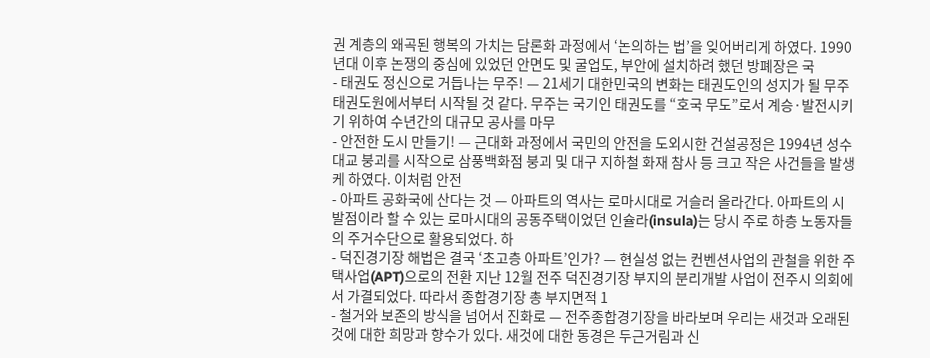권 계층의 왜곡된 행복의 가치는 담론화 과정에서 ‘논의하는 법’을 잊어버리게 하였다. 1990년대 이후 논쟁의 중심에 있었던 안면도 및 굴업도, 부안에 설치하려 했던 방폐장은 국
- 태권도 정신으로 거듭나는 무주! — 21세기 대한민국의 변화는 태권도인의 성지가 될 무주 태권도원에서부터 시작될 것 같다. 무주는 국기인 태권도를 “호국 무도”로서 계승·발전시키기 위하여 수년간의 대규모 공사를 마무
- 안전한 도시 만들기! — 근대화 과정에서 국민의 안전을 도외시한 건설공정은 1994년 성수대교 붕괴를 시작으로 삼풍백화점 붕괴 및 대구 지하철 화재 참사 등 크고 작은 사건들을 발생케 하였다. 이처럼 안전
- 아파트 공화국에 산다는 것 — 아파트의 역사는 로마시대로 거슬러 올라간다. 아파트의 시발점이라 할 수 있는 로마시대의 공동주택이었던 인슐라(insula)는 당시 주로 하층 노동자들의 주거수단으로 활용되었다. 하
- 덕진경기장 해법은 결국 ‘초고층 아파트’인가? — 현실성 없는 컨벤션사업의 관철을 위한 주택사업(APT)으로의 전환 지난 12월 전주 덕진경기장 부지의 분리개발 사업이 전주시 의회에서 가결되었다. 따라서 종합경기장 총 부지면적 1
- 철거와 보존의 방식을 넘어서 진화로 — 전주종합경기장을 바라보며 우리는 새것과 오래된 것에 대한 희망과 향수가 있다. 새것에 대한 동경은 두근거림과 신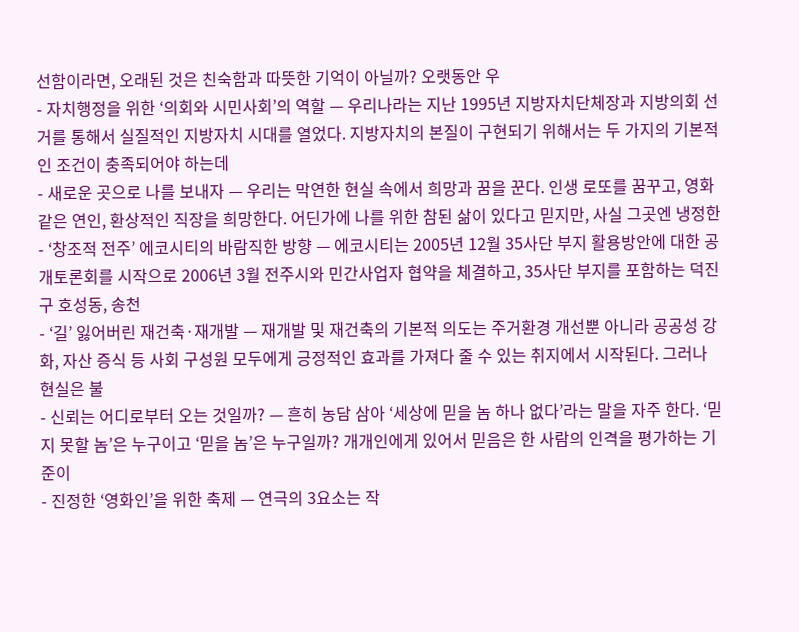선함이라면, 오래된 것은 친숙함과 따뜻한 기억이 아닐까? 오랫동안 우
- 자치행정을 위한 ‘의회와 시민사회’의 역할 — 우리나라는 지난 1995년 지방자치단체장과 지방의회 선거를 통해서 실질적인 지방자치 시대를 열었다. 지방자치의 본질이 구현되기 위해서는 두 가지의 기본적인 조건이 충족되어야 하는데
- 새로운 곳으로 나를 보내자 — 우리는 막연한 현실 속에서 희망과 꿈을 꾼다. 인생 로또를 꿈꾸고, 영화 같은 연인, 환상적인 직장을 희망한다. 어딘가에 나를 위한 참된 삶이 있다고 믿지만, 사실 그곳엔 냉정한
- ‘창조적 전주’ 에코시티의 바람직한 방향 — 에코시티는 2005년 12월 35사단 부지 활용방안에 대한 공개토론회를 시작으로 2006년 3월 전주시와 민간사업자 협약을 체결하고, 35사단 부지를 포함하는 덕진구 호성동, 송천
- ‘길’ 잃어버린 재건축·재개발 — 재개발 및 재건축의 기본적 의도는 주거환경 개선뿐 아니라 공공성 강화, 자산 증식 등 사회 구성원 모두에게 긍정적인 효과를 가져다 줄 수 있는 취지에서 시작된다. 그러나 현실은 불
- 신뢰는 어디로부터 오는 것일까? — 흔히 농담 삼아 ‘세상에 믿을 놈 하나 없다’라는 말을 자주 한다. ‘믿지 못할 놈’은 누구이고 ‘믿을 놈’은 누구일까? 개개인에게 있어서 믿음은 한 사람의 인격을 평가하는 기준이
- 진정한 ‘영화인’을 위한 축제 — 연극의 3요소는 작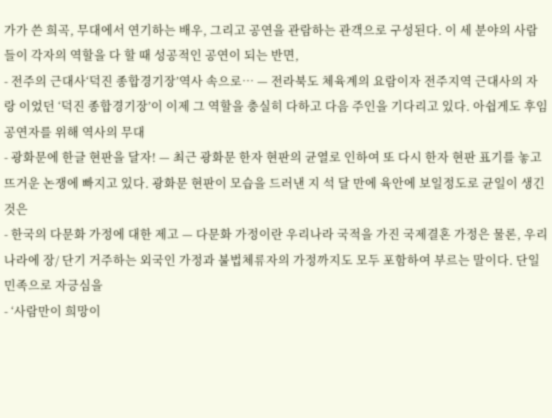가가 쓴 희곡, 무대에서 연기하는 배우, 그리고 공연을 관람하는 관객으로 구성된다. 이 세 분야의 사람들이 각자의 역할을 다 할 때 성공적인 공연이 되는 반면,
- 전주의 근대사‘덕진 종합경기장’역사 속으로… — 전라북도 체육계의 요람이자 전주지역 근대사의 자랑 이었던 ‘덕진 종합경기장’이 이제 그 역할을 충실히 다하고 다음 주인을 기다리고 있다. 아쉽게도 후임 공연자를 위해 역사의 무대
- 광화문에 한글 현판을 달자! — 최근 광화문 한자 현판의 균열로 인하여 또 다시 한자 현판 표기를 놓고 뜨거운 논쟁에 빠지고 있다. 광화문 현판이 모습을 드러낸 지 석 달 만에 육안에 보일정도로 균일이 생긴 것은
- 한국의 다문화 가정에 대한 제고 — 다문화 가정이란 우리나라 국적을 가진 국제결혼 가정은 물론, 우리나라에 장/ 단기 거주하는 외국인 가정과 불법체류자의 가정까지도 모두 포함하여 부르는 말이다. 단일민족으로 자긍심을
- ‘사람만이 희망이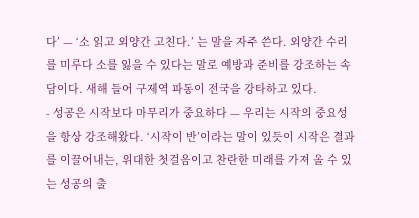다’ — ‘소 읽고 외양간 고친다.’ 는 말을 자주 쓴다. 외양간 수리를 미루다 소를 잃을 수 있다는 말로 예방과 준비를 강조하는 속담이다. 새해 들어 구제역 파동이 전국을 강타하고 있다.
- 성공은 시작보다 마무리가 중요하다 — 우리는 시작의 중요성을 항상 강조해왔다. ‘시작이 반’이라는 말이 있듯이 시작은 결과를 이끌어내는, 위대한 첫걸음이고 찬란한 미래를 가져 올 수 있는 성공의 출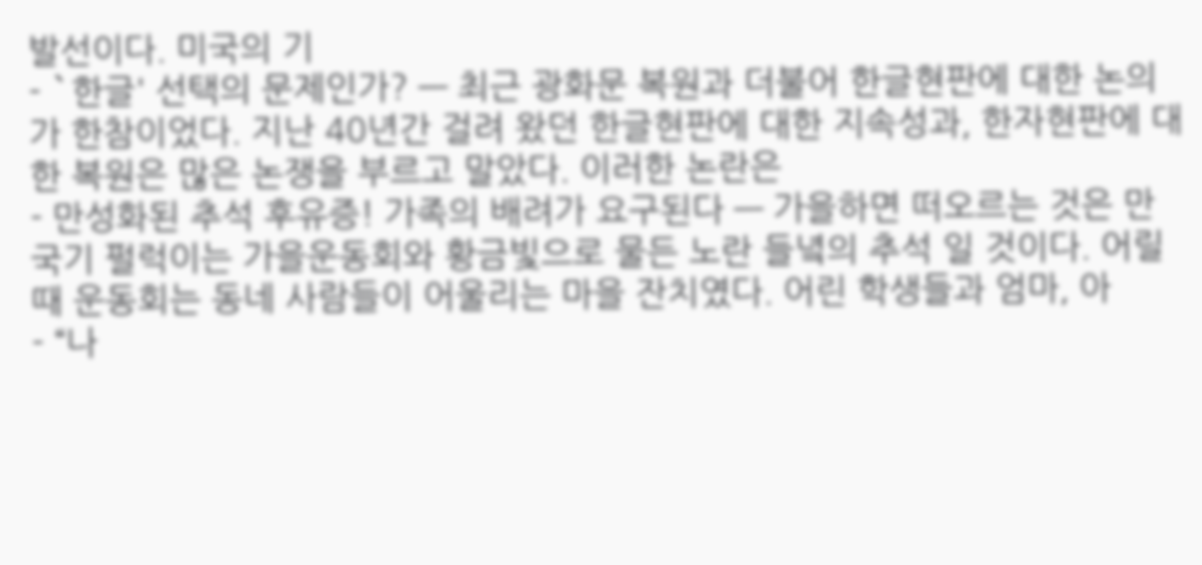발선이다. 미국의 기
- `한글' 선택의 문제인가? — 최근 광화문 복원과 더불어 한글현판에 대한 논의가 한참이었다. 지난 40년간 걸려 왔던 한글현판에 대한 지속성과, 한자현판에 대한 복원은 많은 논쟁을 부르고 말았다. 이러한 논란은
- 만성화된 추석 후유증! 가족의 배려가 요구된다 — 가을하면 떠오르는 것은 만국기 펄럭이는 가을운동회와 황금빛으로 물든 노란 들녘의 추석 일 것이다. 어릴 때 운동회는 동네 사람들이 어울리는 마을 잔치였다. 어린 학생들과 엄마, 아
- “나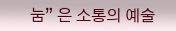눔” 은 소통의 예술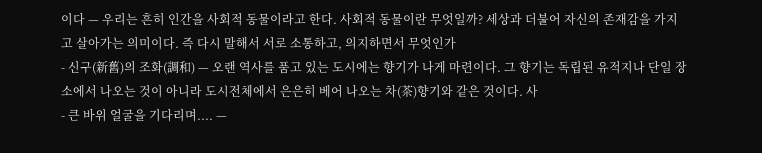이다 — 우리는 흔히 인간을 사회적 동물이라고 한다. 사회적 동물이란 무엇일까? 세상과 더불어 자신의 존재감을 가지고 살아가는 의미이다. 즉 다시 말해서 서로 소통하고, 의지하면서 무엇인가
- 신구(新舊)의 조화(調和) — 오랜 역사를 품고 있는 도시에는 향기가 나게 마련이다. 그 향기는 독립된 유적지나 단일 장소에서 나오는 것이 아니라 도시전체에서 은은히 베어 나오는 차(茶)향기와 같은 것이다. 사
- 큰 바위 얼굴을 기다리며.... —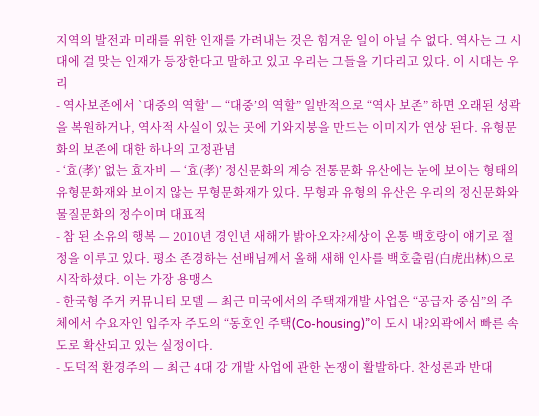지역의 발전과 미래를 위한 인재를 가려내는 것은 힘겨운 일이 아닐 수 없다. 역사는 그 시대에 걸 맞는 인재가 등장한다고 말하고 있고 우리는 그들을 기다리고 있다. 이 시대는 우리
- 역사보존에서 `대중의 역할' — “대중’의 역할” 일반적으로 “역사 보존” 하면 오래된 성곽을 복원하거나, 역사적 사실이 있는 곳에 기와지붕을 만드는 이미지가 연상 된다. 유형문화의 보존에 대한 하나의 고정관념
- ‘효(孝)’ 없는 효자비 — ‘효(孝)’ 정신문화의 계승 전통문화 유산에는 눈에 보이는 형태의 유형문화재와 보이지 않는 무형문화재가 있다. 무형과 유형의 유산은 우리의 정신문화와 물질문화의 정수이며 대표적
- 참 된 소유의 행복 — 2010년 경인년 새해가 밝아오자?세상이 온통 백호랑이 얘기로 절정을 이루고 있다. 평소 존경하는 선배님께서 올해 새해 인사를 백호출림(白虎出林)으로 시작하셨다. 이는 가장 용맹스
- 한국형 주거 커뮤니티 모델 — 최근 미국에서의 주택재개발 사업은 “공급자 중심”의 주체에서 수요자인 입주자 주도의 “동호인 주택(Co-housing)”이 도시 내?외곽에서 빠른 속도로 확산되고 있는 실정이다.
- 도덕적 환경주의 — 최근 4대 강 개발 사업에 관한 논쟁이 활발하다. 찬성론과 반대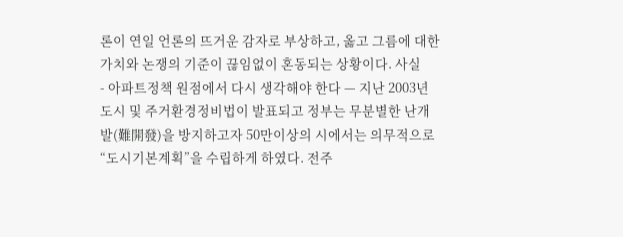론이 연일 언론의 뜨거운 감자로 부상하고, 옳고 그름에 대한 가치와 논쟁의 기준이 끊임없이 혼동되는 상황이다. 사실
- 아파트정책 원점에서 다시 생각해야 한다 — 지난 2003년 도시 및 주거환경정비법이 발표되고 정부는 무분별한 난개발(難開發)을 방지하고자 50만이상의 시에서는 의무적으로 “도시기본계획”을 수립하게 하였다. 전주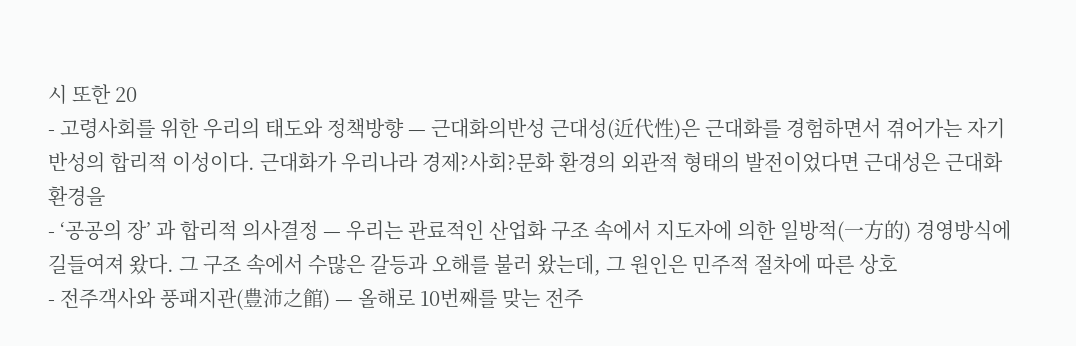시 또한 20
- 고령사회를 위한 우리의 태도와 정책방향 — 근대화의반성 근대성(近代性)은 근대화를 경험하면서 겪어가는 자기반성의 합리적 이성이다. 근대화가 우리나라 경제?사회?문화 환경의 외관적 형태의 발전이었다면 근대성은 근대화 환경을
- ‘공공의 장’ 과 합리적 의사결정 — 우리는 관료적인 산업화 구조 속에서 지도자에 의한 일방적(一方的) 경영방식에 길들여져 왔다. 그 구조 속에서 수많은 갈등과 오해를 불러 왔는데, 그 원인은 민주적 절차에 따른 상호
- 전주객사와 풍패지관(豊沛之館) — 올해로 10번째를 맞는 전주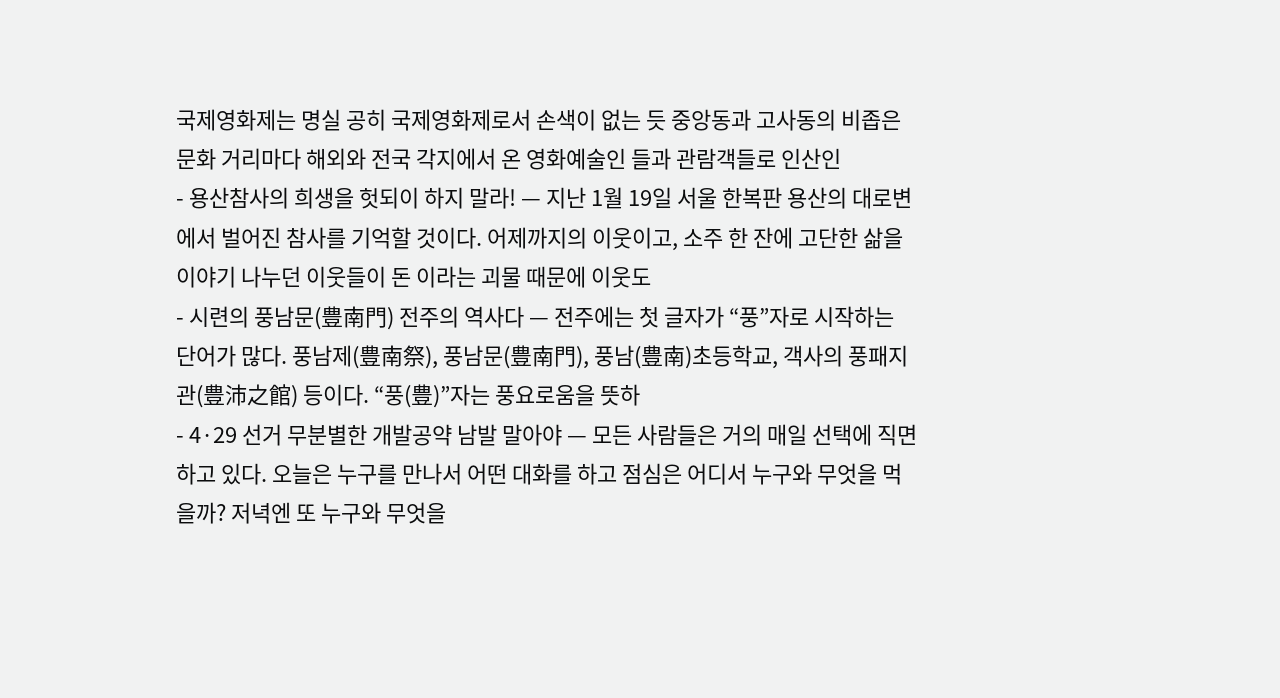국제영화제는 명실 공히 국제영화제로서 손색이 없는 듯 중앙동과 고사동의 비좁은 문화 거리마다 해외와 전국 각지에서 온 영화예술인 들과 관람객들로 인산인
- 용산참사의 희생을 헛되이 하지 말라! — 지난 1월 19일 서울 한복판 용산의 대로변에서 벌어진 참사를 기억할 것이다. 어제까지의 이웃이고, 소주 한 잔에 고단한 삶을 이야기 나누던 이웃들이 돈 이라는 괴물 때문에 이웃도
- 시련의 풍남문(豊南門) 전주의 역사다 — 전주에는 첫 글자가 “풍”자로 시작하는 단어가 많다. 풍남제(豊南祭), 풍남문(豊南門), 풍남(豊南)초등학교, 객사의 풍패지관(豊沛之館) 등이다. “풍(豊)”자는 풍요로움을 뜻하
- 4·29 선거 무분별한 개발공약 남발 말아야 — 모든 사람들은 거의 매일 선택에 직면하고 있다. 오늘은 누구를 만나서 어떤 대화를 하고 점심은 어디서 누구와 무엇을 먹을까? 저녁엔 또 누구와 무엇을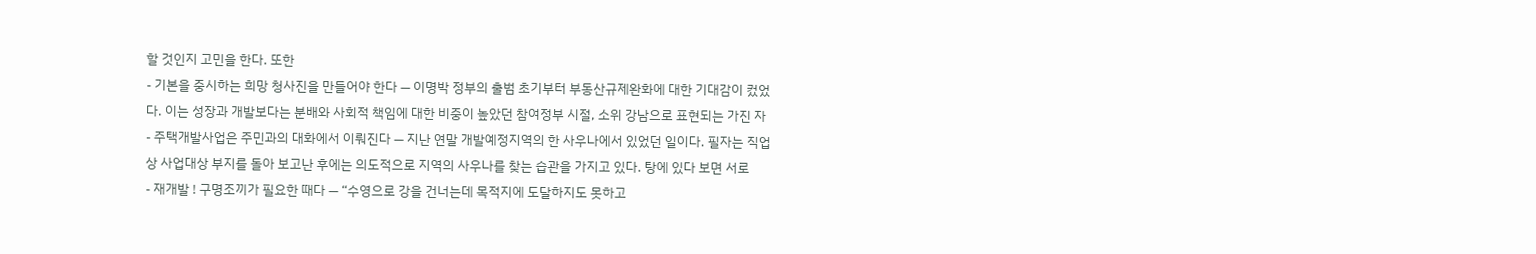할 것인지 고민을 한다. 또한
- 기본을 중시하는 희망 청사진을 만들어야 한다 — 이명박 정부의 출범 초기부터 부동산규제완화에 대한 기대감이 컸었다. 이는 성장과 개발보다는 분배와 사회적 책임에 대한 비중이 높았던 참여정부 시절, 소위 강남으로 표현되는 가진 자
- 주택개발사업은 주민과의 대화에서 이뤄진다 — 지난 연말 개발예정지역의 한 사우나에서 있었던 일이다. 필자는 직업상 사업대상 부지를 돌아 보고난 후에는 의도적으로 지역의 사우나를 찾는 습관을 가지고 있다. 탕에 있다 보면 서로
- 재개발 ! 구명조끼가 필요한 때다 — “수영으로 강을 건너는데 목적지에 도달하지도 못하고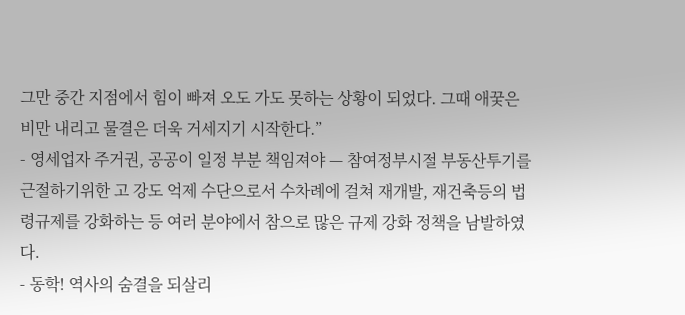그만 중간 지점에서 힘이 빠져 오도 가도 못하는 상황이 되었다. 그때 애꿎은 비만 내리고 물결은 더욱 거세지기 시작한다.”
- 영세업자 주거권, 공공이 일정 부분 책임져야 — 참여정부시절 부동산투기를 근절하기위한 고 강도 억제 수단으로서 수차례에 걸쳐 재개발, 재건축등의 법령규제를 강화하는 등 여러 분야에서 참으로 많은 규제 강화 정책을 남발하였다.
- 동학! 역사의 숨결을 되살리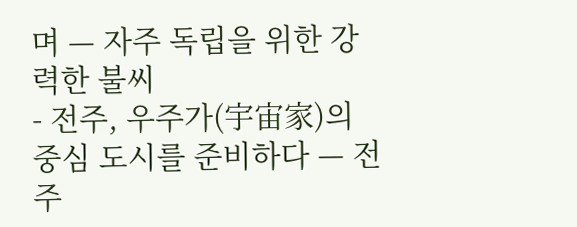며 — 자주 독립을 위한 강력한 불씨
- 전주, 우주가(宇宙家)의 중심 도시를 준비하다 — 전주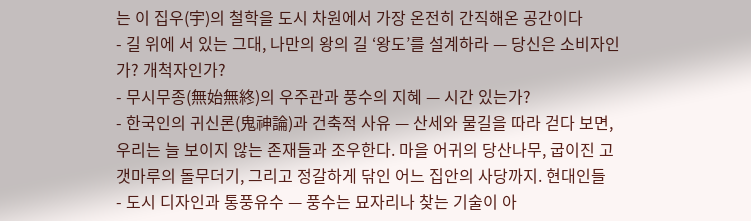는 이 집우(宇)의 철학을 도시 차원에서 가장 온전히 간직해온 공간이다
- 길 위에 서 있는 그대, 나만의 왕의 길 ‘왕도’를 설계하라 — 당신은 소비자인가? 개척자인가?
- 무시무종(無始無終)의 우주관과 풍수의 지혜 — 시간 있는가?
- 한국인의 귀신론(鬼神論)과 건축적 사유 — 산세와 물길을 따라 걷다 보면, 우리는 늘 보이지 않는 존재들과 조우한다. 마을 어귀의 당산나무, 굽이진 고갯마루의 돌무더기, 그리고 정갈하게 닦인 어느 집안의 사당까지. 현대인들
- 도시 디자인과 통풍유수 — 풍수는 묘자리나 찾는 기술이 아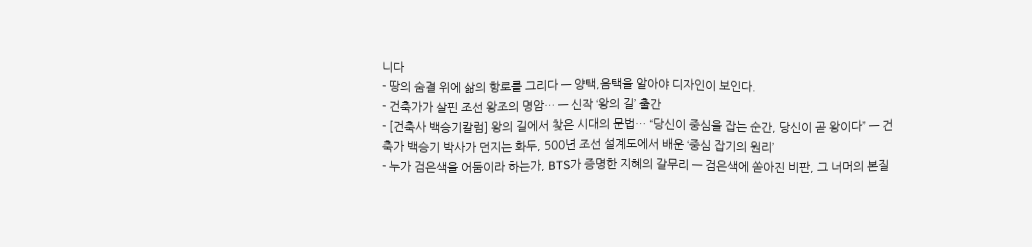니다
- 땅의 숨결 위에 삶의 항로를 그리다 — 양택,음택을 알아야 디자인이 보인다.
- 건축가가 살핀 조선 왕조의 명암… — 신작 ‘왕의 길’ 출간
- [건축사 백승기칼럼] 왕의 길에서 찾은 시대의 문법… “당신이 중심을 잡는 순간, 당신이 곧 왕이다” — 건축가 백승기 박사가 던지는 화두, 500년 조선 설계도에서 배운 ‘중심 잡기의 원리’
- 누가 검은색을 어둠이라 하는가, BTS가 증명한 지혜의 갈무리 — 검은색에 쏟아진 비판, 그 너머의 본질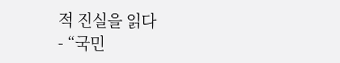적 진실을 읽다
- “국민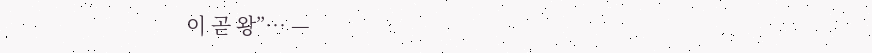이 곧 왕”… —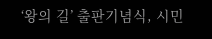‘왕의 길’ 출판기념식, 시민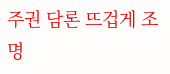주권 담론 뜨겁게 조명